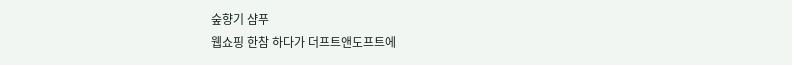숲향기 샴푸
웹쇼핑 한참 하다가 더프트앤도프트에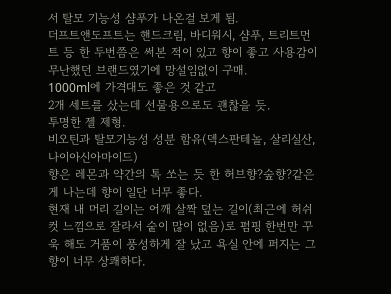서 탈모 기능성 샴푸가 나온걸 보게 됨.
더프트앤도프트는 핸드크림, 바디워시, 샴푸, 트리트먼트 등 한 두번쯤은 써본 적이 있고 향이 좋고 사용감이 무난했던 브랜드였기에 망설임없이 구매.
1000ml에 가격대도 좋은 것 같고
2개 세트를 샀는데 선물용으로도 괜찮을 듯.
투명한 젤 제형.
비오틴과 탈모기능성 성분 함유(덱스판테놀, 살리실산, 나이아신아마이드)
향은 레몬과 약간의 톡 쏘는 듯 한 허브향?숲향?같은 게 나는데 향이 일단 너무 좋다.
현재 내 머리 길이는 어깨 살짝 덮는 길이(최근에 허쉬컷 느낌으로 잘라서 숱이 많이 없음)로 펌핑 한번만 꾸욱 해도 거품이 풍성하게 잘 났고 욕실 안에 퍼지는 그 향이 너무 상쾌하다.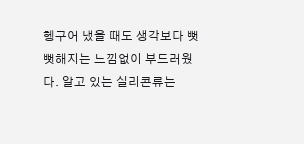헹구어 냈을 때도 생각보다 뻣뻣해지는 느낌없이 부드러웠다. 알고 있는 실리콘류는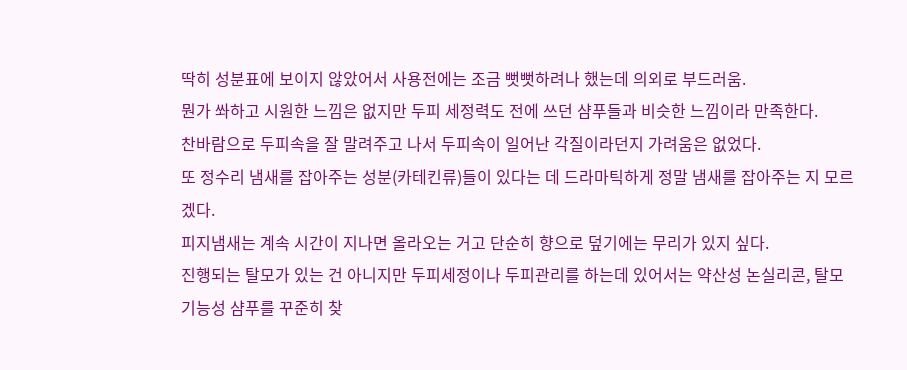딱히 성분표에 보이지 않았어서 사용전에는 조금 뻣뻣하려나 했는데 의외로 부드러움.
뭔가 쏴하고 시원한 느낌은 없지만 두피 세정력도 전에 쓰던 샴푸들과 비슷한 느낌이라 만족한다.
찬바람으로 두피속을 잘 말려주고 나서 두피속이 일어난 각질이라던지 가려움은 없었다.
또 정수리 냄새를 잡아주는 성분(카테킨류)들이 있다는 데 드라마틱하게 정말 냄새를 잡아주는 지 모르겠다.
피지냄새는 계속 시간이 지나면 올라오는 거고 단순히 향으로 덮기에는 무리가 있지 싶다.
진행되는 탈모가 있는 건 아니지만 두피세정이나 두피관리를 하는데 있어서는 약산성 논실리콘, 탈모 기능성 샴푸를 꾸준히 찾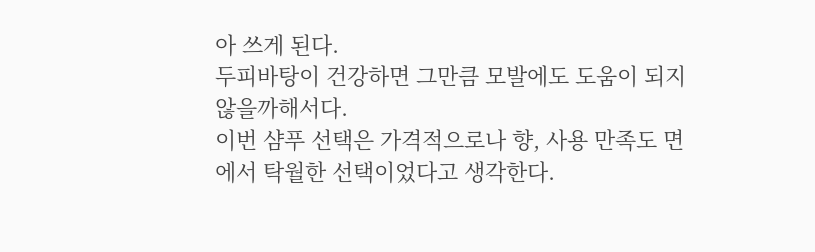아 쓰게 된다.
두피바탕이 건강하면 그만큼 모발에도 도움이 되지 않을까해서다.
이번 샴푸 선택은 가격적으로나 향, 사용 만족도 면에서 탁월한 선택이었다고 생각한다.